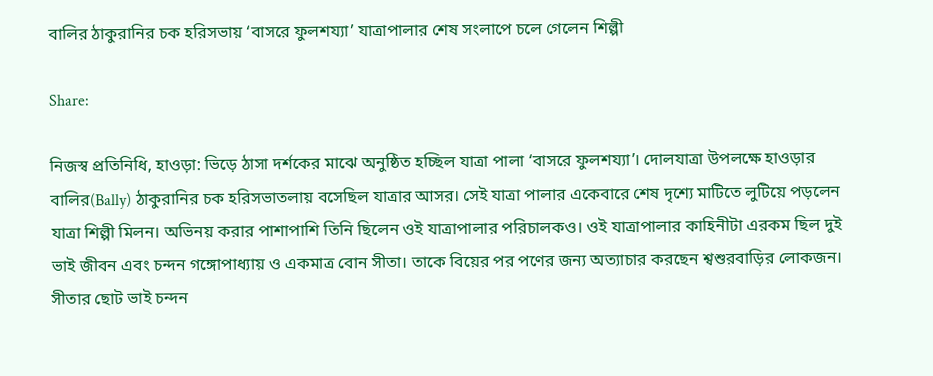বালির ঠাকুরানির চক হরিসভায় ‘বাসরে ফুলশয্যা’ যাত্রাপালার শেষ সংলাপে চলে গেলেন শিল্পী

Share:

নিজস্ব প্রতিনিধি, হাওড়া: ভিড়ে ঠাসা দর্শকের মাঝে অনুষ্ঠিত হচ্ছিল যাত্রা পালা ‘বাসরে ফুলশয্যা’। দোলযাত্রা উপলক্ষে হাওড়ার বালির(Bally) ঠাকুরানির চক হরিসভাতলায় বসেছিল যাত্রার আসর। সেই যাত্রা পালার একেবারে শেষ দৃশ্যে মাটিতে লুটিয়ে পড়লেন যাত্রা শিল্পী মিলন। অভিনয় করার পাশাপাশি তিনি ছিলেন ওই যাত্রাপালার পরিচালকও। ওই যাত্রাপালার কাহিনীটা এরকম ছিল দুই ভাই জীবন এবং চন্দন গঙ্গোপাধ্যায় ও একমাত্র বোন সীতা। তাকে বিয়ের পর পণের জন্য অত্যাচার করছেন শ্বশুরবাড়ির লোকজন। সীতার ছোট ভাই চন্দন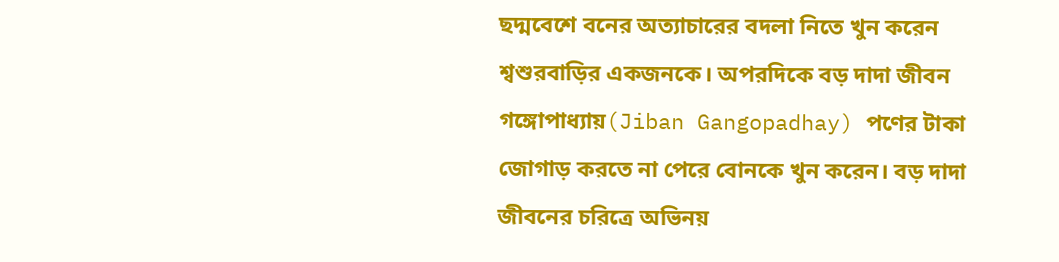ছদ্মবেশে বনের অত্যাচারের বদলা নিতে খুন করেন শ্বশুরবাড়ির একজনকে। অপরদিকে বড় দাদা জীবন গঙ্গোপাধ্যায়(Jiban Gangopadhay) পণের টাকা জোগাড় করতে না পেরে বোনকে খুন করেন। বড় দাদা জীবনের চরিত্রে অভিনয়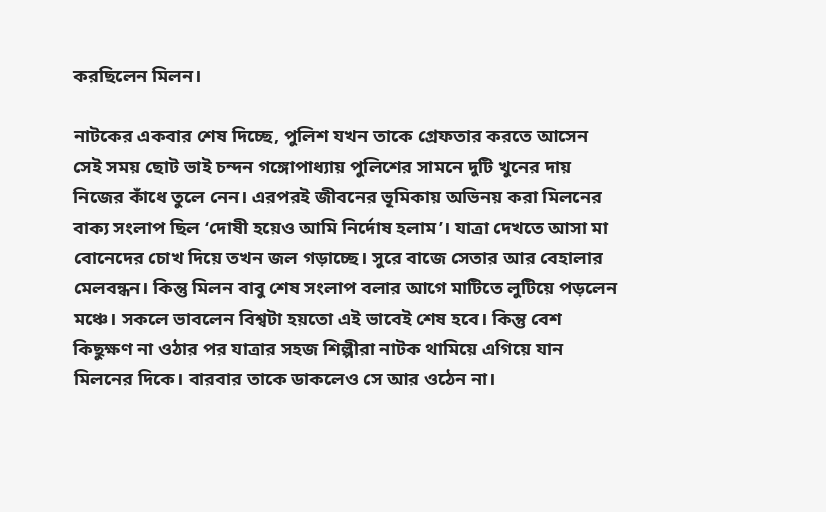করছিলেন মিলন।

নাটকের একবার শেষ দিচ্ছে, পুলিশ যখন তাকে গ্রেফতার করতে আসেন সেই সময় ছোট ভাই চন্দন গঙ্গোপাধ্যায় পুলিশের সামনে দুটি খুনের দায় নিজের কাঁধে তুলে নেন। এরপরই জীবনের ভূমিকায় অভিনয় করা মিলনের বাক্য সংলাপ ছিল ‘দোষী হয়েও আমি নির্দোষ হলাম’। যাত্রা দেখতে আসা মা বোনেদের চোখ দিয়ে তখন জল গড়াচ্ছে। সুরে বাজে সেতার আর বেহালার মেলবন্ধন। কিন্তু মিলন বাবু শেষ সংলাপ বলার আগে মাটিতে লুটিয়ে পড়লেন মঞ্চে। সকলে ভাবলেন বিশ্বটা হয়তো এই ভাবেই শেষ হবে। কিন্তু বেশ কিছুক্ষণ না ওঠার পর যাত্রার সহজ শিল্পীরা নাটক থামিয়ে এগিয়ে যান মিলনের দিকে। বারবার তাকে ডাকলেও সে আর ওঠেন না।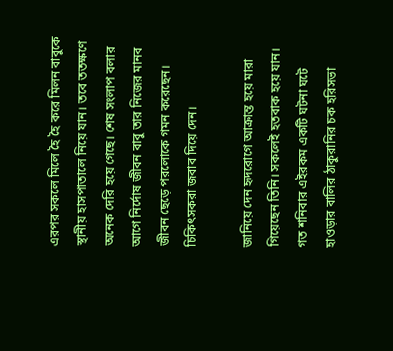এরপর সকলে মিলে হৈ হৈ করে মিলন বাবুকে স্থানীয় হাসপাতালে নিয়ে যান। তবে ততক্ষণে অনেক দেরি হয়ে গেছে। শেষ সংলাপ বলার আগে নির্দোষ জীবন বাবু তার নিজের মানব জীবন ছেড়ে পরলোকে গমন করেছেন। চিকিৎসকরা জবাব দিয়ে দেন।

জানিয়ে দেন হৃদরোগে আক্রান্ত হয়ে মারা গিয়েছেন তিনি। সকলেই হতবাক হয়ে যান। গত শনিবার এইরকম একটি ঘটনা ঘটে হাওড়ার বালির ঠাকুরানির চক হরিসভা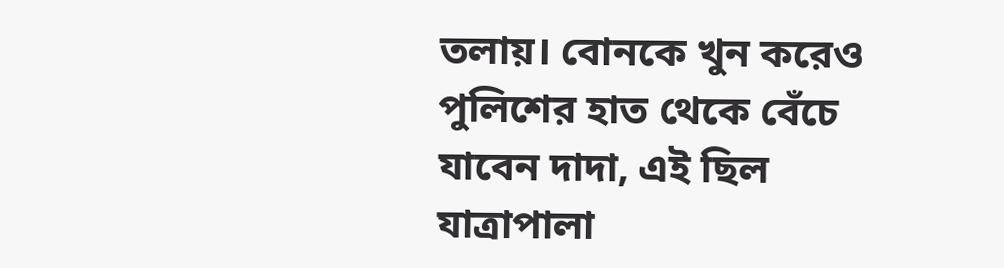তলায়। বোনকে খুন করেও পুলিশের হাত থেকে বেঁচে যাবেন দাদা, এই ছিল যাত্রাপালা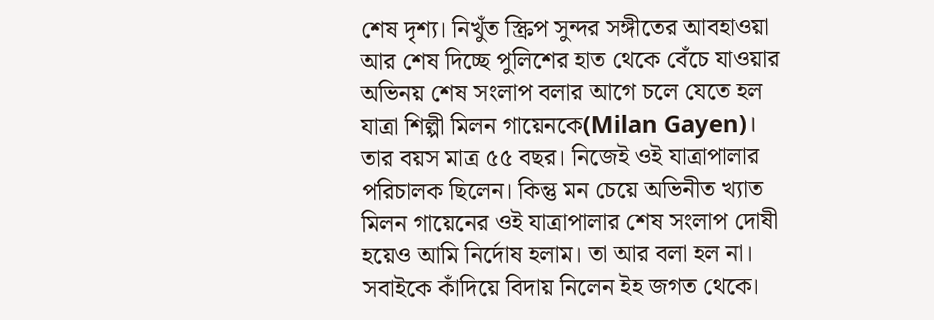শেষ দৃশ্য। নিখুঁত স্ক্রিপ সুন্দর সঙ্গীতের আবহাওয়া আর শেষ দিচ্ছে পুলিশের হাত থেকে বেঁচে যাওয়ার অভিনয় শেষ সংলাপ বলার আগে চলে যেতে হল যাত্রা শিল্পী মিলন গায়েনকে(Milan Gayen)। তার বয়স মাত্র ৫৫ বছর। নিজেই ওই যাত্রাপালার পরিচালক ছিলেন। কিন্তু মন চেয়ে অভিনীত খ্যাত মিলন গায়েনের ওই যাত্রাপালার শেষ সংলাপ দোষী হয়েও আমি নির্দোষ হলাম। তা আর বলা হল না। সবাইকে কাঁদিয়ে বিদায় নিলেন ইহ জগত থেকে।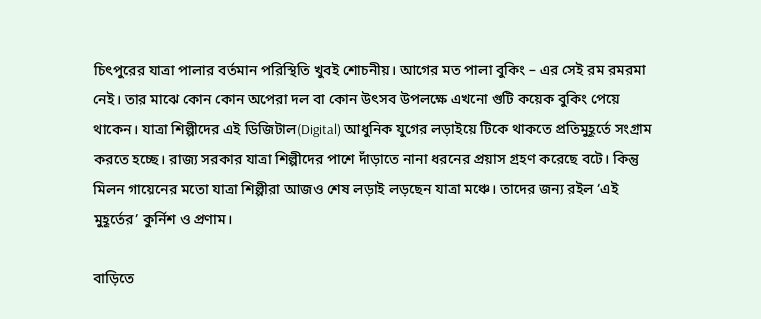চিৎপুরের যাত্রা পালার বর্তমান পরিস্থিতি খুবই শোচনীয়। আগের মত পালা বুকিং – এর সেই রম রমরমা নেই। তার মাঝে কোন কোন অপেরা দল বা কোন উৎসব উপলক্ষে এখনো গুটি কয়েক বুকিং পেয়ে থাকেন। যাত্রা শিল্পীদের এই ডিজিটাল(Digital) আধুনিক যুগের লড়াইয়ে টিকে থাকতে প্রতিমুহূর্তে সংগ্রাম করতে হচ্ছে। রাজ্য সরকার যাত্রা শিল্পীদের পাশে দাঁড়াতে নানা ধরনের প্রয়াস গ্রহণ করেছে বটে। কিন্তু মিলন গায়েনের মতো যাত্রা শিল্পীরা আজও শেষ লড়াই লড়ছেন যাত্রা মঞ্চে। তাদের জন্য রইল ‘এই মুহূর্তের’ কুর্নিশ ও প্রণাম।

বাড়িতে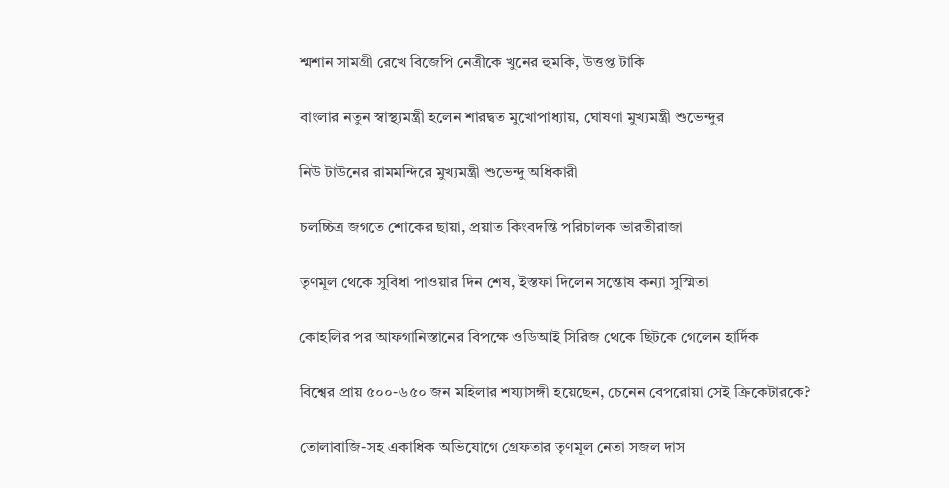শ্মশান সামগ্রী রেখে বিজেপি নেত্রীকে খুনের হুমকি, উত্তপ্ত টাকি

বাংলার নতুন স্বাস্থ্যমন্ত্রী হলেন শারদ্বত মুখোপাধ্যায়, ঘোষণা মুখ্যমন্ত্রী শুভেন্দুর

নিউ টাউনের রামমন্দিরে মুখ্যমন্ত্রী শুভেন্দু অধিকারী

চলচ্চিত্র জগতে শোকের ছায়া, প্রয়াত কিংবদন্তি পরিচালক ভারতীরাজা

তৃণমূল থেকে সুবিধা পাওয়ার দিন শেষ, ইস্তফা দিলেন সন্তোষ কন্যা সুস্মিতা

কোহলির পর আফগানিস্তানের বিপক্ষে ওডিআই সিরিজ থেকে ছিটকে গেলেন হার্দিক

বিশ্বের প্রায় ৫০০-৬৫০ জন মহিলার শয্যাসঙ্গী হয়েছেন, চেনেন বেপরোয়া সেই ক্রিকেটারকে?

তোলাবাজি-সহ একাধিক অভিযোগে গ্রেফতার তৃণমূল নেতা সজল দাস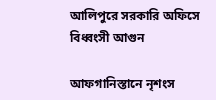আলিপুরে সরকারি অফিসে বিধ্বংসী আগুন

আফগানিস্তানে নৃশংস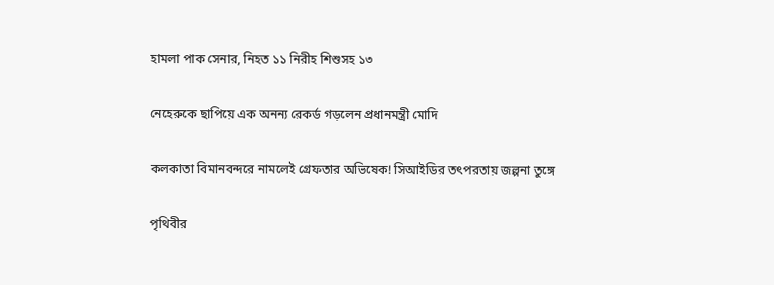হামলা পাক সেনার, নিহত ১১ নিরীহ শিশুসহ ১৩

নেহেরুকে ছাপিয়ে এক অনন্য রেকর্ড গড়লেন প্রধানমন্ত্রী মোদি

কলকাতা বিমানবন্দরে নামলেই গ্রেফতার অভিষেক! সিআইডির তৎপরতায় জল্পনা তুঙ্গে

পৃথিবীর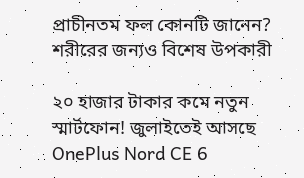প্রাচীনতম ফল কোনটি জানেন? শরীরের জন্যও বিশেষ উপকারী

২০ হাজার টাকার কমে নতুন স্মার্টফোন! জুলাইতেই আসছে OnePlus Nord CE 6